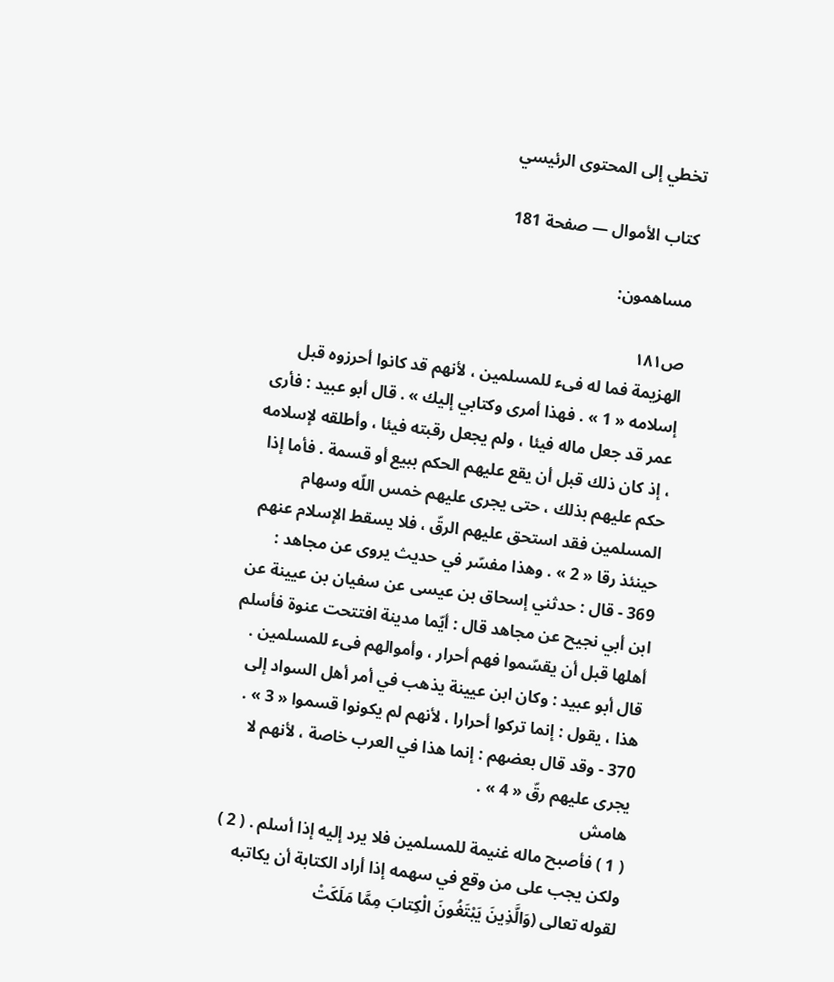تخطي إلى المحتوى الرئيسي

كتاب الأموال — صفحة 181

مساهمون:

ص١٨١
الهزيمة فما له فىء للمسلمين ، لأنهم قد كانوا أحرزوه قبل إسلامه « 1 » . فهذا أمرى وكتابي إليك » . قال أبو عبيد : فأرى عمر قد جعل ماله فيئا ، ولم يجعل رقبته فيئا ، وأطلقه لإسلامه ، إذ كان ذلك قبل أن يقع عليهم الحكم ببيع أو قسمة . فأما إذا حكم عليهم بذلك ، حتى يجرى عليهم خمس اللّه وسهام المسلمين فقد استحق عليهم الرقّ ، فلا يسقط الإسلام عنهم حينئذ رقا « 2 » . وهذا مفسّر في حديث يروى عن مجاهد : 369 - قال : حدثني إسحاق بن عيسى عن سفيان بن عيينة عن ابن أبي نجيح عن مجاهد قال : أيّما مدينة افتتحت عنوة فأسلم أهلها قبل أن يقسّموا فهم أحرار ، وأموالهم فىء للمسلمين . قال أبو عبيد : وكان ابن عيينة يذهب في أمر أهل السواد إلى هذا ، يقول : إنما تركوا أحرارا ، لأنهم لم يكونوا قسموا « 3 » . 370 - وقد قال بعضهم : إنما هذا في العرب خاصة ، لأنهم لا يجرى عليهم رقّ « 4 » .
هامش
( 1 ) فأصبح ماله غنيمة للمسلمين فلا يرد إليه إذا أسلم . ( 2 ) ولكن يجب على من وقع في سهمه إذا أراد الكتابة أن يكاتبه لقوله تعالى (وَالَّذِينَ يَبْتَغُونَ الْكِتابَ مِمَّا مَلَكَتْ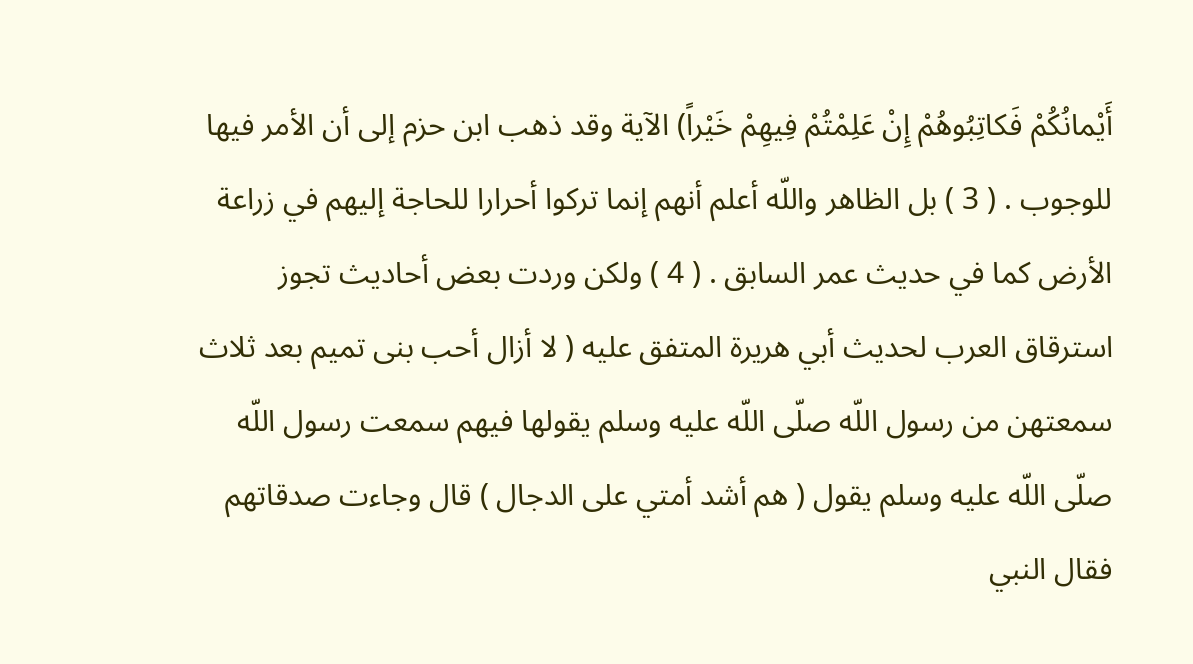أَيْمانُكُمْ فَكاتِبُوهُمْ إِنْ عَلِمْتُمْ فِيهِمْ خَيْراً) الآية وقد ذهب ابن حزم إلى أن الأمر فيها للوجوب . ( 3 ) بل الظاهر واللّه أعلم أنهم إنما تركوا أحرارا للحاجة إليهم في زراعة الأرض كما في حديث عمر السابق . ( 4 ) ولكن وردت بعض أحاديث تجوز استرقاق العرب لحديث أبي هريرة المتفق عليه ( لا أزال أحب بنى تميم بعد ثلاث سمعتهن من رسول اللّه صلّى اللّه عليه وسلم يقولها فيهم سمعت رسول اللّه صلّى اللّه عليه وسلم يقول ( هم أشد أمتي على الدجال ) قال وجاءت صدقاتهم فقال النبي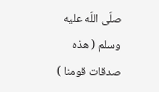صلّى اللّه عليه وسلم ( هذه صدقات قومنا )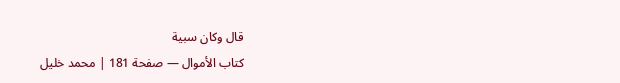قال وكان سبية
كتاب الأموال — صفحة 181 | محمد خليل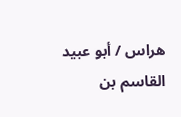هراس / أبو عبيد القاسم بن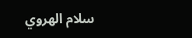سلام الهروي